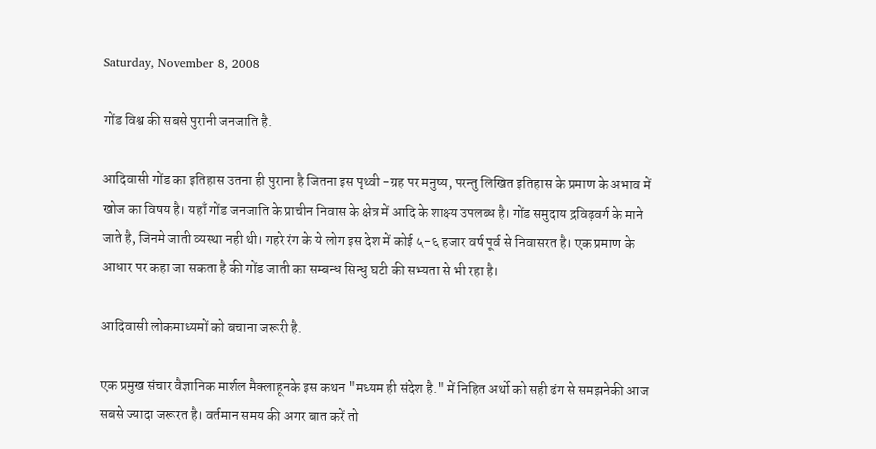Saturday, November 8, 2008

गोंड विश्व की सबसे पुरानी जनजाति है.

आदिवासी गोंड का इतिहास उतना ही पुराना है जितना इस पृथ्वी -ग्रह पर मनुष्य, परन्तु लिखित इतिहास के प्रमाण के अभाव में खोज का विषय है। यहाँ गोंड जनजाति के प्राचीन निवास के क्षेत्र में आदि के शाक्ष्य उपलब्ध है। गोंड समुदाय द्रविढ़वर्ग के माने जाते है, जिनमे जाती व्यस्था नही थी। गहरे रंग के ये लोग इस देश में कोई ५-६ हजार वर्ष पूर्व से निवासरत है। एक प्रमाण के आधार पर कहा जा सकता है की गोंड जाती का सम्बन्ध सिन्धु घटी की सभ्यता से भी रहा है।

आदिवासी लोकमाध्यमों को बचाना जरूरी है.

एक प्रमुख संचार वैज्ञानिक मार्शल मैक्लाहूनके इस कथन "मध्यम ही संदेश है." में निहित अर्थो को सही ढंग से समझनेकी आज सबसे ज्यादा जरूरत है। वर्तमान समय की अगर बात करें तो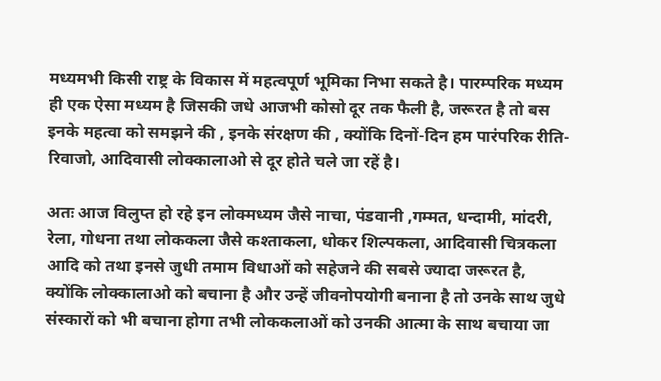मध्यमभी किसी राष्ट्र के विकास में महत्वपूर्ण भूमिका निभा सकते है। पारम्परिक मध्यम ही एक ऐसा मध्यम है जिसकी जधे आजभी कोसो दूर तक फैली है, जरूरत है तो बस इनके महत्वा को समझने की , इनके संरक्षण की , क्योंकि दिनों-दिन हम पारंपरिक रीति-रिवाजो, आदिवासी लोक्कालाओ से दूर होते चले जा रहें है।

अतः आज विलुप्त हो रहे इन लोक्मध्यम जैसे नाचा, पंडवानी ,गम्मत, धन्दामी, मांदरी, रेला, गोधना तथा लोककला जैसे कश्ताकला, धोकर शिल्पकला, आदिवासी चित्रकला आदि को तथा इनसे जुधी तमाम विधाओं को सहेजने की सबसे ज्यादा जरूरत है, क्योंकि लोक्कालाओ को बचाना है और उन्हें जीवनोपयोगी बनाना है तो उनके साथ जुधे संस्कारों को भी बचाना होगा तभी लोककलाओं को उनकी आत्मा के साथ बचाया जा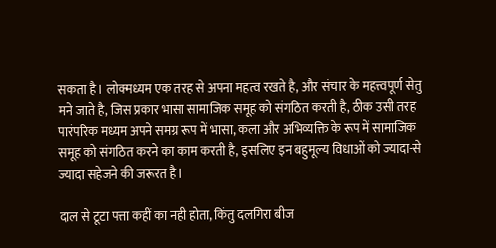सकता है। लोक्मध्यम एक तरह से अपना महत्व रखते है, और संचार के महत्त्वपूर्ण सेतु मने जाते है, जिस प्रकार भासा सामाजिक समूह को संगठित करती है, ठीक उसी तरह पारंपरिक मध्यम अपने समग्र रूप में भासा, कला और अभिव्यक्ति के रूप में सामाजिक समूह को संगठित करने का काम करती है, इसलिए इन बहुमूल्य विधाओं को ज्यादा-से ज्यादा सहेजने की जरूरत है।

दाल से टूटा पत्ता कहीं का नही होता, किंतु दलगिरा बीज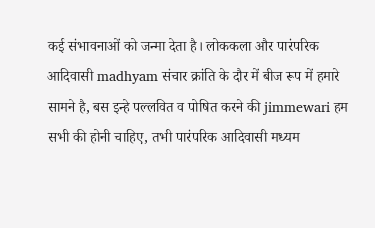कई संभावनाओं को जन्मा देता है। लोककला और पारंपरिक आदिवासी madhyam संचार क्रांति के दौर में बीज रूप में हमारे सामने है, बस इन्हे पल्लवित व पोषित करने की jimmewari हम सभी की होनी चाहिए, तभी पारंपरिक आदिवासी मध्यम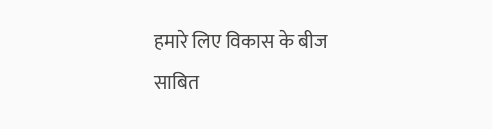हमारे लिए विकास के बीज साबित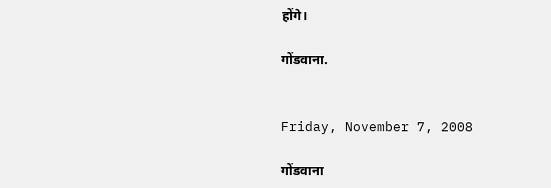होंगे।

गोंडवाना.


Friday, November 7, 2008

गोंडवाना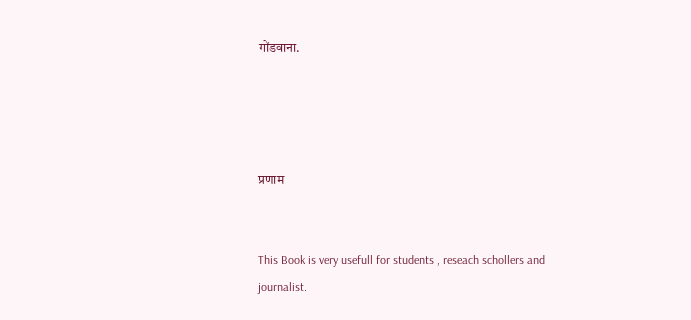गोंडवाना.




प्रणाम


This Book is very usefull for students , reseach schollers and journalist.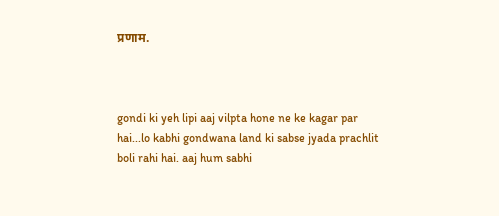प्रणाम.



gondi ki yeh lipi aaj vilpta hone ne ke kagar par hai...lo kabhi gondwana land ki sabse jyada prachlit boli rahi hai. aaj hum sabhi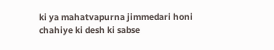ki ya mahatvapurna jimmedari honi chahiye ki desh ki sabse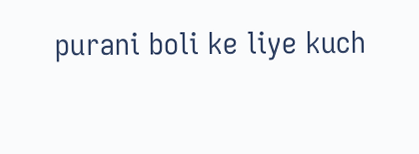purani boli ke liye kuch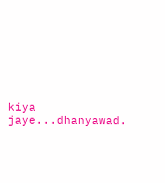kiya jaye...dhanyawad.